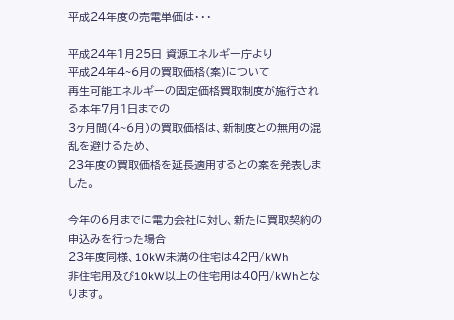平成24年度の売電単価は・・・

平成24年1月25日 資源エネルギー庁より
平成24年4~6月の買取価格(案)について
再生可能エネルギーの固定価格買取制度が施行される本年7月1日までの
3ヶ月間(4~6月)の買取価格は、新制度との無用の混乱を避けるため、
23年度の買取価格を延長適用するとの案を発表しました。

今年の6月までに電力会社に対し、新たに買取契約の申込みを行った場合
23年度同様、10kW未満の住宅は42円/kWh
非住宅用及び10kW以上の住宅用は40円/kWhとなります。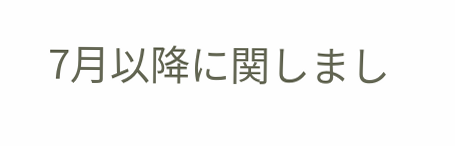7月以降に関しまし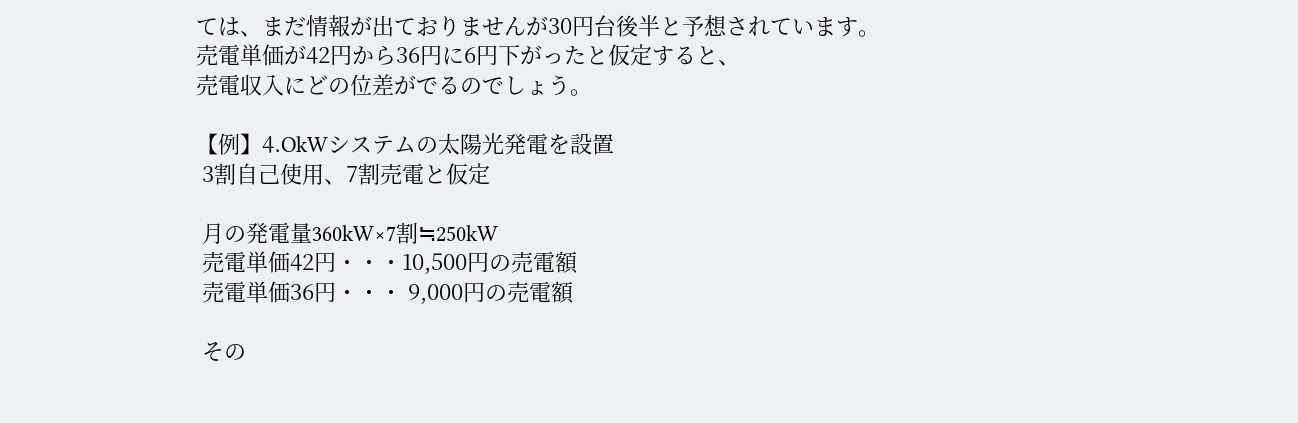ては、まだ情報が出ておりませんが30円台後半と予想されています。
売電単価が42円から36円に6円下がったと仮定すると、
売電収入にどの位差がでるのでしょう。

【例】4.OkWシステムの太陽光発電を設置
 3割自己使用、7割売電と仮定

 月の発電量360kW×7割≒250kW
 売電単価42円・・・10,500円の売電額
 売電単価36円・・・ 9,000円の売電額

 その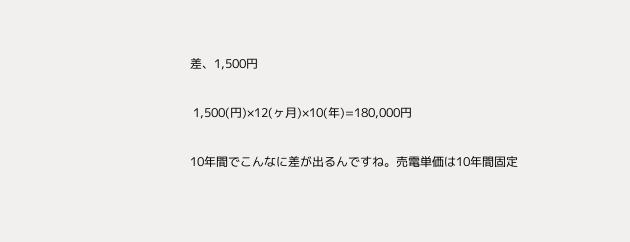差、1,500円

 1,500(円)×12(ヶ月)×10(年)=180,000円

10年間でこんなに差が出るんですね。売電単価は10年間固定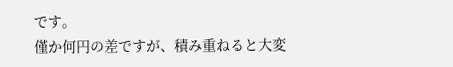です。
僅か何円の差ですが、積み重ねると大変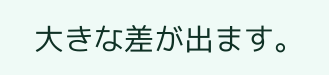大きな差が出ます。